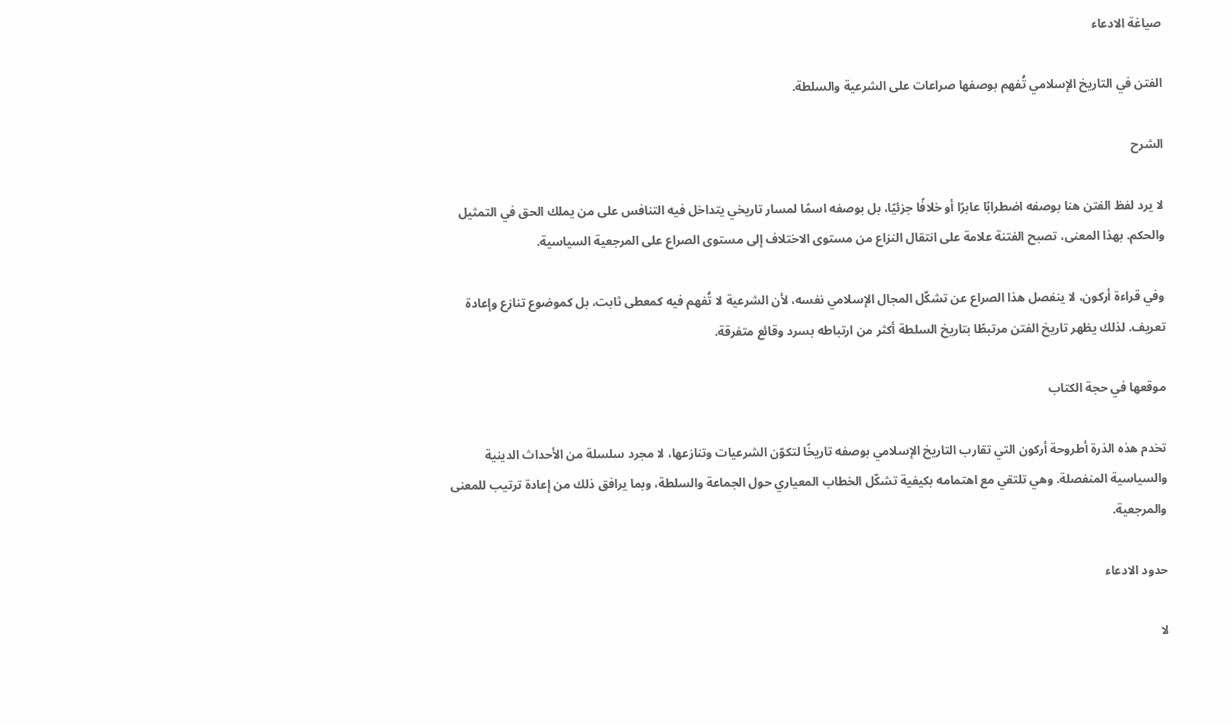صياغة الادعاء

الفتن في التاريخ الإسلامي تُفهم بوصفها صراعات على الشرعية والسلطة.

الشرح

لا يرد لفظ الفتن هنا بوصفه اضطرابًا عابرًا أو خلافًا جزئيًا، بل بوصفه اسمًا لمسار تاريخي يتداخل فيه التنافس على من يملك الحق في التمثيل والحكم. بهذا المعنى، تصبح الفتنة علامة على انتقال النزاع من مستوى الاختلاف إلى مستوى الصراع على المرجعية السياسية.

وفي قراءة أركون، لا ينفصل هذا الصراع عن تشكّل المجال الإسلامي نفسه، لأن الشرعية لا تُفهم فيه كمعطى ثابت، بل كموضوع تنازع وإعادة تعريف. لذلك يظهر تاريخ الفتن مرتبطًا بتاريخ السلطة أكثر من ارتباطه بسرد وقائع متفرقة.

موقعها في حجة الكتاب

تخدم هذه الذرة أطروحة أركون التي تقارب التاريخ الإسلامي بوصفه تاريخًا لتكوّن الشرعيات وتنازعها، لا مجرد سلسلة من الأحداث الدينية والسياسية المنفصلة. وهي تلتقي مع اهتمامه بكيفية تشكّل الخطاب المعياري حول الجماعة والسلطة، وبما يرافق ذلك من إعادة ترتيب للمعنى والمرجعية.

حدود الادعاء

لا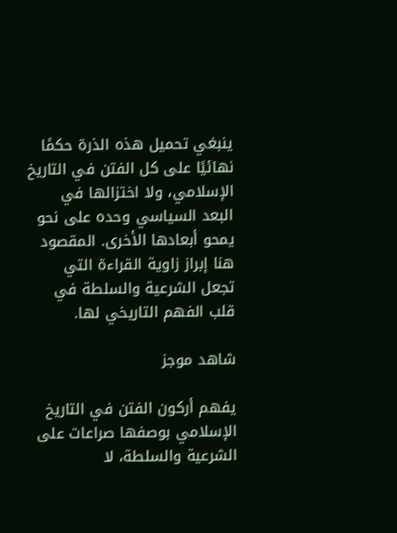ينبغي تحميل هذه الذرة حكمًا نهائيًا على كل الفتن في التاريخ الإسلامي، ولا اختزالها في البعد السياسي وحده على نحو يمحو أبعادها الأخرى. المقصود هنا إبراز زاوية القراءة التي تجعل الشرعية والسلطة في قلب الفهم التاريخي لها.

شاهد موجز

يفهم أركون الفتن في التاريخ الإسلامي بوصفها صراعات على الشرعية والسلطة، لا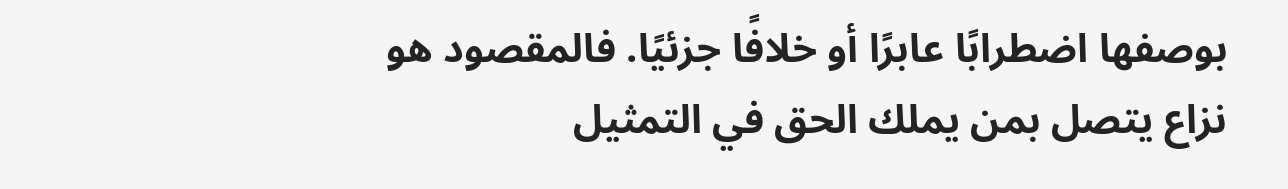بوصفها اضطرابًا عابرًا أو خلافًا جزئيًا. فالمقصود هو نزاع يتصل بمن يملك الحق في التمثيل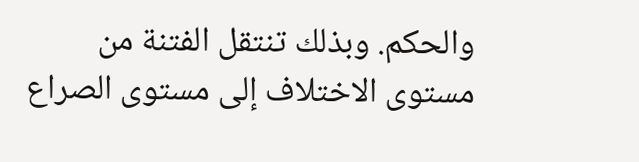والحكم. وبذلك تنتقل الفتنة من مستوى الاختلاف إلى مستوى الصراع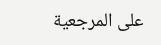على المرجعية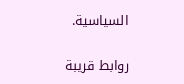السياسية.

روابط قريبة